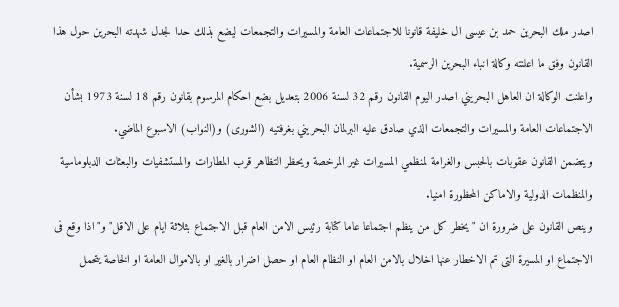اصدر ملك البحرين حمد بن عيسى ال خليفة قانونا للاجتماعات العامة والمسيرات والتجمعات ليضع بذلك حدا لجدل شهدته البحرين حول هذا القانون وفق ما اعلنته وكالة انباء البحرين الرسمية.
واعلنت الوكالة ان العاهل البحريني اصدر اليوم القانون رقم 32 لسنة 2006 بتعديل بضع احكام المرسوم بقانون رقم 18 لسنة 1973 بشأن الاجتماعات العامة والمسيرات والتجمعات الذي صادق عليه البرلمان البحريني بغرفتيه (الشورى) و(النواب) الاسبوع الماضي.
ويتضمن القانون عقوبات بالحبس والغرامة لمنظمي المسيرات غير المرخصة ويحظر التظاهر قرب المطارات والمستشفيات والبعثات الدبلوماسية والمنظمات الدولية والاماكن المحظورة امنيا.
وينص القانون على ضرورة ان "يخطر كل من ينظم اجتماعا عاما كتابة رئيس الامن العام قبل الاجتماع بثلاثة ايام على الاقل" و"اذا وقع فى الاجتماع او المسيرة التى تم الاخطار عنها اخلال بالامن العام او النظام العام او حصل اضرار بالغير او بالاموال العامة او الخاصة يتحمل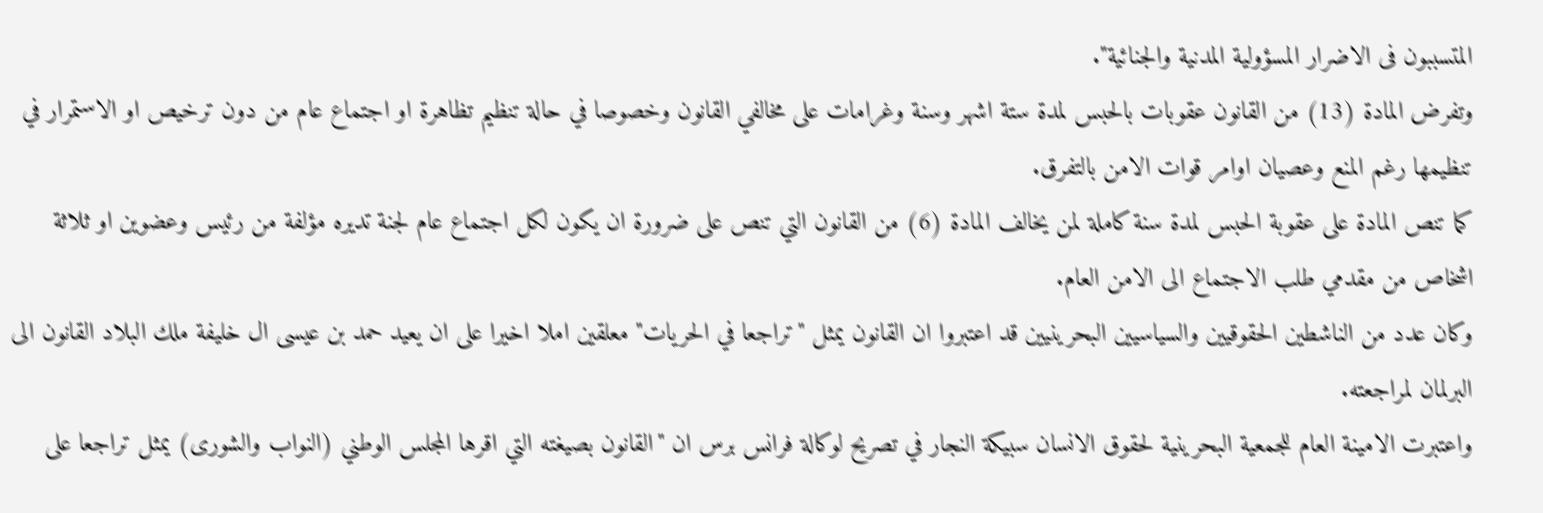المتسببون فى الاضرار المسؤولية المدنية والجنائية".
وتفرض المادة (13) من القانون عقوبات بالحبس لمدة ستة اشهر وسنة وغرامات على مخالفي القانون وخصوصا في حالة تنظيم تظاهرة او اجتماع عام من دون ترخيص او الاستمرار في تنظيمها رغم المنع وعصيان اوامر قوات الامن بالتفرق.
كما تنص المادة على عقوبة الحبس لمدة سنة كاملة لمن يخالف المادة (6) من القانون التي تنص على ضرورة ان يكون لكل اجتماع عام لجنة تديره مؤلفة من رئيس وعضوين او ثلاثة اشخاص من مقدمي طلب الاجتماع الى الامن العام.
وكان عدد من الناشطين الحقوقيين والسياسيين البحرينيين قد اعتبروا ان القانون يمثل "تراجعا في الحريات" معلقين املا اخيرا على ان يعيد حمد بن عيسى ال خليفة ملك البلاد القانون الى البرلمان لمراجعته.
واعتبرت الامينة العام للجمعية البحرينية لحقوق الانسان سبيكة النجار في تصريح لوكالة فرانس برس ان "القانون بصيغته التي اقرها المجلس الوطني (النواب والشورى) يمثل تراجعا على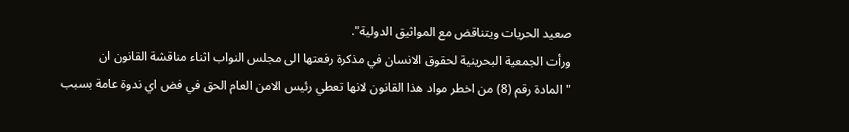صعيد الحريات ويتناقض مع المواثيق الدولية".
ورأت الجمعية البحرينية لحقوق الانسان في مذكرة رفعتها الى مجلس النواب اثناء مناقشة القانون ان "المادة رقم (8) من اخطر مواد هذا القانون لانها تعطي رئيس الامن العام الحق في فض اي ندوة عامة بسبب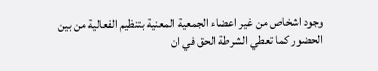وجود اشخاص من غير اعضاء الجمعية المعنية بتنظيم الفعالية من بين الحضور كما تعطي الشرطة الحق في ان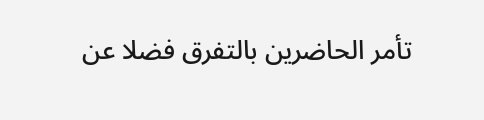تأمر الحاضرين بالتفرق فضلا عن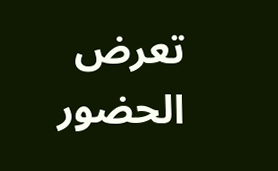تعرض الحضور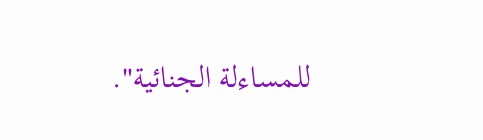للمساءلة الجنائية".